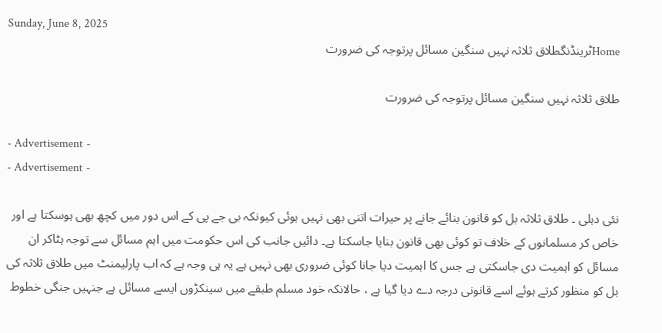Sunday, June 8, 2025
Homeٹرینڈنگطلاق ثلاثہ نہیں سنگین مسائل پرتوجہ کی ضرورت

طلاق ثلاثہ نہیں سنگین مسائل پرتوجہ کی ضرورت

- Advertisement -
- Advertisement -

نئی دہلی ۔ طلاق ثلاثہ بل کو قانون بنائے جانے پر حیرات اتنی بھی نہیں ہوئی کیونکہ بی جے پی کے اس دور میں کچھ بھی ہوسکتا ہے اور خاص کر مسلمانوں کے خلاف تو کوئی بھی قانون بنایا جاسکتا ہے۔ دائیں جانب کی اس حکومت میں اہم مسائل سے توجہ ہٹاکر ان مسائل کو اہمیت دی جاسکتی ہے جس کا اہمیت دیا جانا کوئی ضروری بھی نہیں ہے یہ ہی وجہ ہے کہ اب پارلیمنٹ میں طلاق ثلاثہ کی بل کو منظور کرتے ہوئے اسے قانونی درجہ دے دیا گیا ہے ، حالانکہ خود مسلم طبقے میں سینکڑوں ایسے مسائل ہے جنہیں جنگی خطوط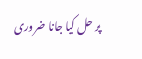پر حل کیا جانا ضروری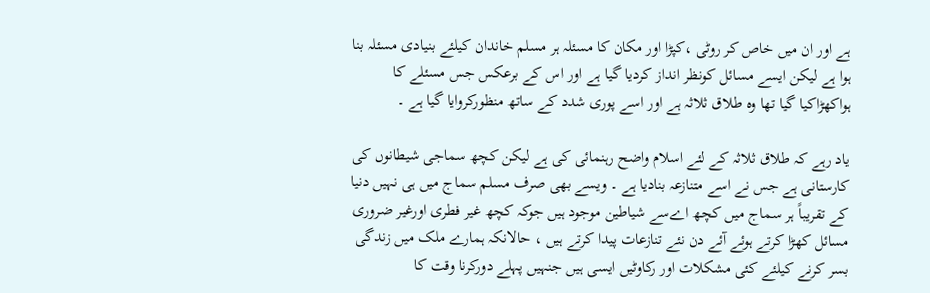ہے اور ان میں خاص کر روٹی ،کپڑا اور مکان کا مسئلہ ہر مسلم خاندان کیلئے بنیادی مسئلہ بنا ہوا ہے لیکن ایسے مسائل کونظر انداز کردیا گیا ہے اور اس کے برعکس جس مسئلے کا ہواکھڑاکیا گیا تھا وہ طلاق ثلاثہ ہے اور اسے پوری شدد کے ساتھ منظورکروایا گیا ہے ۔

یاد رہے کہ طلاق ثلاثہ کے لئے اسلام واضح رہنمائی کی ہے لیکن کچھ سماجی شیطانوں کی کارستانی ہے جس نے اسے متنازعہ بنادیا ہے ۔ ویسے بھی صرف مسلم سماج میں ہی نہیں دنیا کے تقریباً ہر سماج میں کچھ اےسے شیاطین موجود ہیں جوکہ کچھ غیر فطری اورغیر ضروری مسائل کھڑا کرتے ہوئے آئے دن نئے تنازعات پیدا کرتے ہیں ، حالانکہ ہمارے ملک میں زندگی بسر کرنے کیلئے کئی مشکلات اور رکاوٹیں ایسی ہیں جنہیں پہلے دورکرنا وقت کا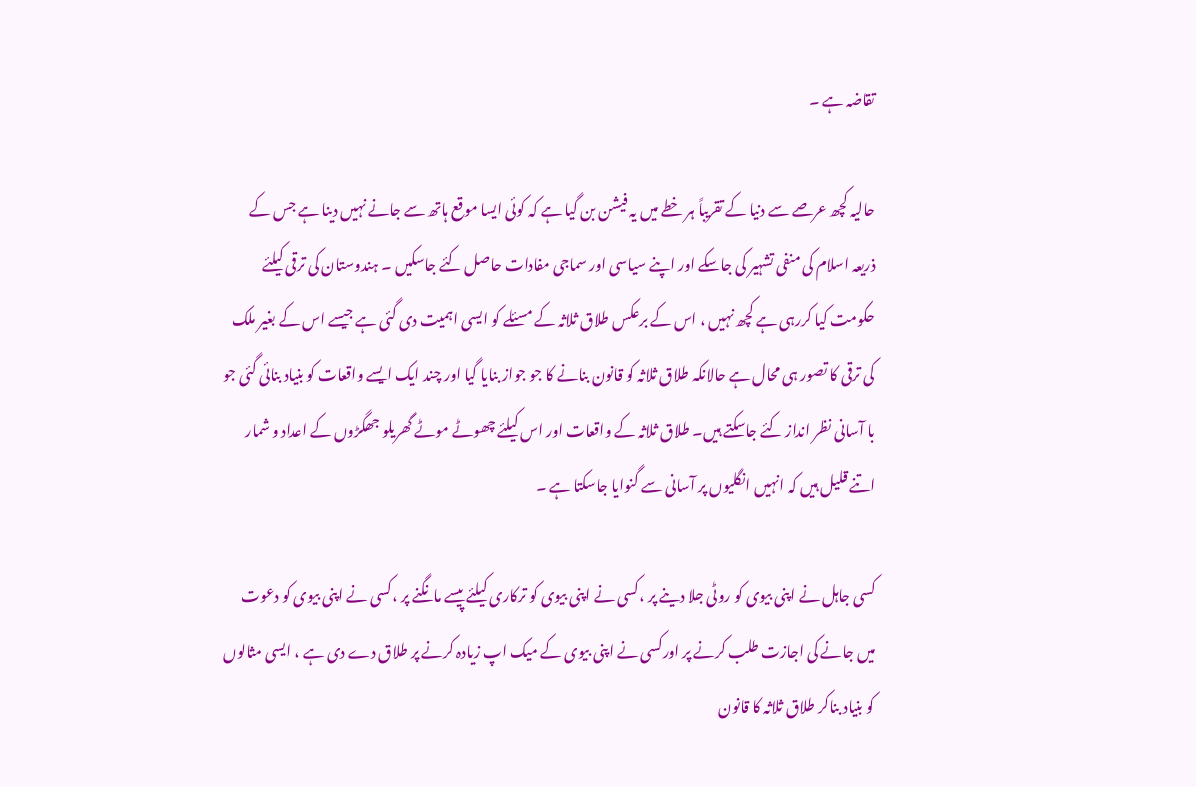تقاضہ ہے ۔

حالیہ کچھ عرصے سے دنیا کے تقریباً ہر خطے میں یہ فیشن بن گیا ہے کہ کوئی ایسا موقع ہاتھ سے جانے نہیں دینا ہے جس کے ذریعہ اسلام کی منفی تشہیر کی جاسکے اور اپنے سیاسی اور سماجی مفادات حاصل کئے جاسکیں ۔ ہندوستان کی ترقی کیلئے حکومت کیا کررہی ہے کچھ نہیں ، اس کے برعکس طلاق ثلاثہ کے مسئلے کو ایسی اہمیت دی گئی ہے جیسے اس کے بغیر ملک کی ترقی کا تصور ہی محال ہے حالانکہ طلاق ثلاثہ کو قانون بنانے کا جو جواز بنایا گیا اور چند ایک ایسے واقعات کو بنیاد بنائی گئی جو با آسانی نظر انداز کئے جاسکتے ہیں۔ طلاق ثلاثہ کے واقعات اور اس کیلئے چھوٹے موٹے گھریلو جھگڑوں کے اعداد و شمار اتنے قلیل ہیں کہ انہیں انگلیوں پر آسانی سے گنوایا جاسکتا ہے ۔

کسی جاہل نے اپنی بیوی کو روٹی جلا دینے پر ،کسی نے اپنی بیوی کو ترکاری کیلئے پیسے مانگنے پر ،کسی نے اپنی بیوی کو دعوت میں جانے کی اجازت طلب کرنے پر اورکسی نے اپنی بیوی کے میک اپ زیادہ کرنے پر طلاق دے دی ہے ، ایسی مثالوں کو بنیاد بناکر طلاق ثلاثہ کا قانون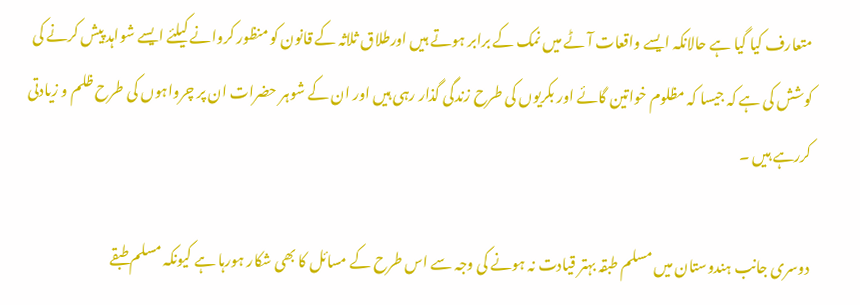متعارف کیا گیا ہے حالانکہ ایسے واقعات آٹے میں نمک کے برابر ہوتے ہیں اورطلاق ثلاثہ کے قانون کو منظور کروانے کیلئے ایسے شواہد پیش کرنے کی کوشش کی ہے کہ جیسا کہ مظلوم خواتین گائے اور بکریوں کی طرح زندگی گذار رہی ہیں اور ان کے شوہر حضرات ان پر چرواہوں کی طرح ظلم و زیادتی کررہے ہیں ۔

دوسری جانب ہندوستان میں مسلم طبقہ بہتر قیادت نہ ہونے کی وجہ سے اس طرح کے مسائل کا بھی شکار ہورہا ہے کیونکہ مسلم طبقے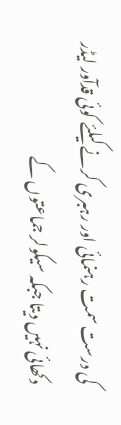کی درست سمت رہنمائی اور رہبری کرنے کیلئے کوئی قدآور لیڈر دکھائی نہیں دیتا جبکہ سیکولر جماعتوں کے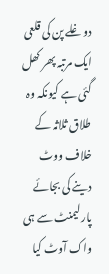دوغلے پن کی قلعی ایک مرتبہ پھر کھل گئی ہے کیونکہ وہ طلاق ثلاثہ کے خلاف ووٹ دینے کی بجائے پارلیمنٹ سے ہی واک آوٹ کیا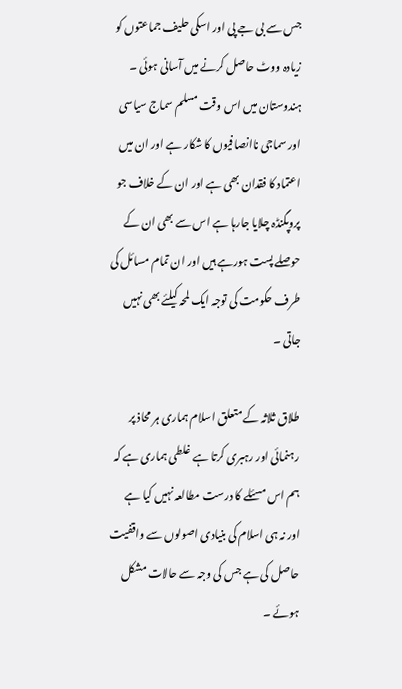جس سے بی جے پی اور اسکی حلیف جماعتوں کو زیادہ ووٹ حاصل کرنے میں آسانی ہوئی ۔ ہندوستان میں اس وقت مسلم سماج سیاسی اور سماجی ناانصافیوں کا شکار ہے اور ان میں اعتماد کا فقدان بھی ہے اور ان کے خلاف جو پروپگنڈہ چلایا جارہا ہے اس سے بھی ان کے حوصلے پست ہورہے ہیں اور ان تمام مسائل کی طرف حکومت کی توجہ ایک لمحہ کیلئے بھی نہیں جاتی ۔

طلاق ثلاثہ کے متعلق اسلام ہماری ہر محاذ پر رہنمائی اور رہبری کرتا ہے غلطی ہماری ہے کہ ہم اس مسئلے کا درست مطالعہ نہیں کیا ہے اور نہ ہی اسلام کی بنیادی اصولوں سے واقفیت حاصل کی ہے جس کی وجہ سے حالات مشکل ہوئے ۔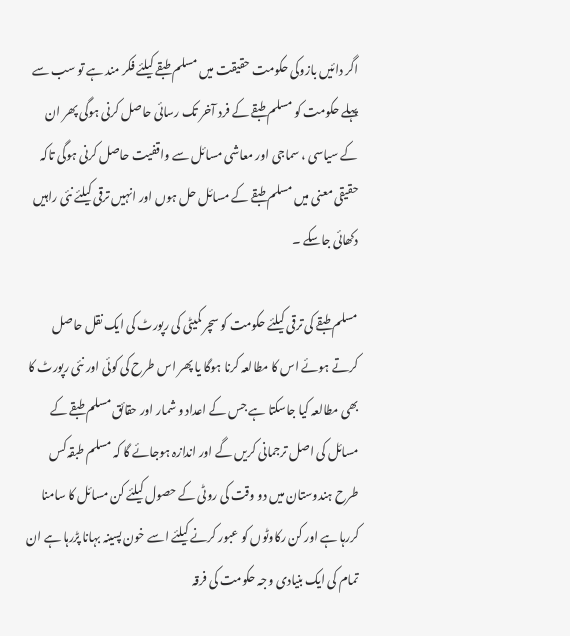اگر دائیں بازوکی حکومت حقیقت میں مسلم طبقے کیلئے فکر مند ہے تو سب سے پہلے حکومت کو مسلم طبقے کے فرد آخر تک رسائی حاصل کرنی ہوگی پھر ان کے سیاسی ، سماجی اور معاشی مسائل سے واقفیت حاصل کرنی ہوگی تاکہ حقیقی معنی میں مسلم طبقے کے مسائل حل ہوں اور انہیں ترقی کیلئے نئی راہیں دکھائی جاسکے ۔

مسلم طبقے کی ترقی کیلئے حکومت کو سچر کمیٹی کی رپورٹ کی ایک نقل حاصل کرتے ہوئے اس کا مطالعہ کرنا ہوگا یا پھر اس طرح کی کوئی اور نئی رپورٹ کا بھی مطالعہ کیا جاسکتا ہے جس کے اعداد و شمار اور حقائق مسلم طبقے کے مسائل کی اصل ترجمانی کریں گے اور اندازہ ہوجائے گا کہ مسلم طبقہ کس طرح ہندوستان میں دو وقت کی روٹی کے حصول کیلئے کن مسائل کا سامنا کررہا ہے اور کن رکاوٹوں کو عبور کرنے کیلئے اسے خون پسینہ بہانا پڑرہا ہے ان تمام کی ایک بنیادی وجہ حکومت کی فرقہ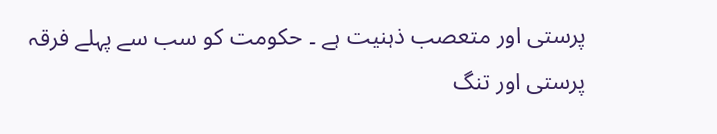پرستی اور متعصب ذہنیت ہے ۔ حکومت کو سب سے پہلے فرقہ پرستی اور تنگ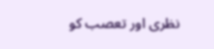نظری اور تعصب کو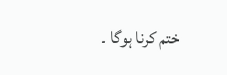ختم کرنا ہوگا ۔